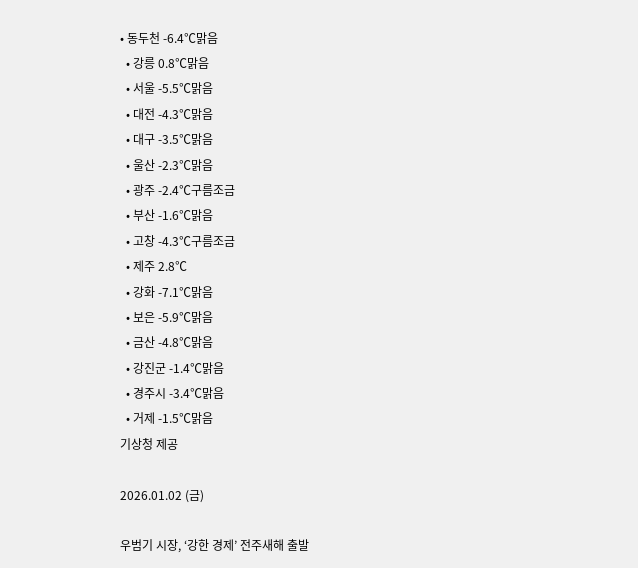• 동두천 -6.4℃맑음
  • 강릉 0.8℃맑음
  • 서울 -5.5℃맑음
  • 대전 -4.3℃맑음
  • 대구 -3.5℃맑음
  • 울산 -2.3℃맑음
  • 광주 -2.4℃구름조금
  • 부산 -1.6℃맑음
  • 고창 -4.3℃구름조금
  • 제주 2.8℃
  • 강화 -7.1℃맑음
  • 보은 -5.9℃맑음
  • 금산 -4.8℃맑음
  • 강진군 -1.4℃맑음
  • 경주시 -3.4℃맑음
  • 거제 -1.5℃맑음
기상청 제공

2026.01.02 (금)

우범기 시장, ‘강한 경제’ 전주새해 출발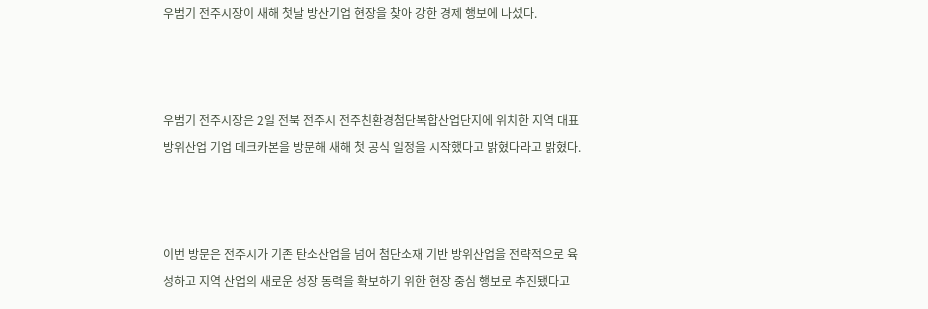우범기 전주시장이 새해 첫날 방산기업 현장을 찾아 강한 경제 행보에 나섰다.



우범기 전주시장은 2일 전북 전주시 전주친환경첨단복합산업단지에 위치한 지역 대표 방위산업 기업 데크카본을 방문해 새해 첫 공식 일정을 시작했다고 밝혔다라고 밝혔다.



이번 방문은 전주시가 기존 탄소산업을 넘어 첨단소재 기반 방위산업을 전략적으로 육성하고 지역 산업의 새로운 성장 동력을 확보하기 위한 현장 중심 행보로 추진됐다고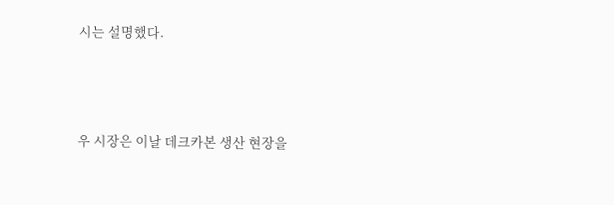시는 설명했다.



우 시장은 이날 데크카본 생산 현장을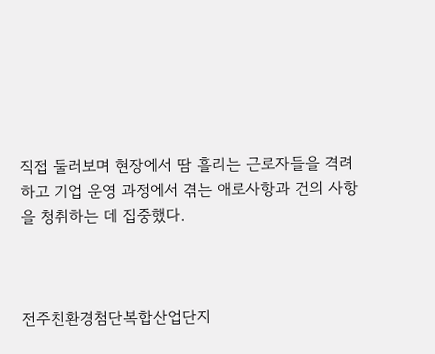직접 둘러보며 현장에서 땀 흘리는 근로자들을 격려하고 기업 운영 과정에서 겪는 애로사항과 건의 사항을 청취하는 데 집중했다.



전주친환경첨단복합산업단지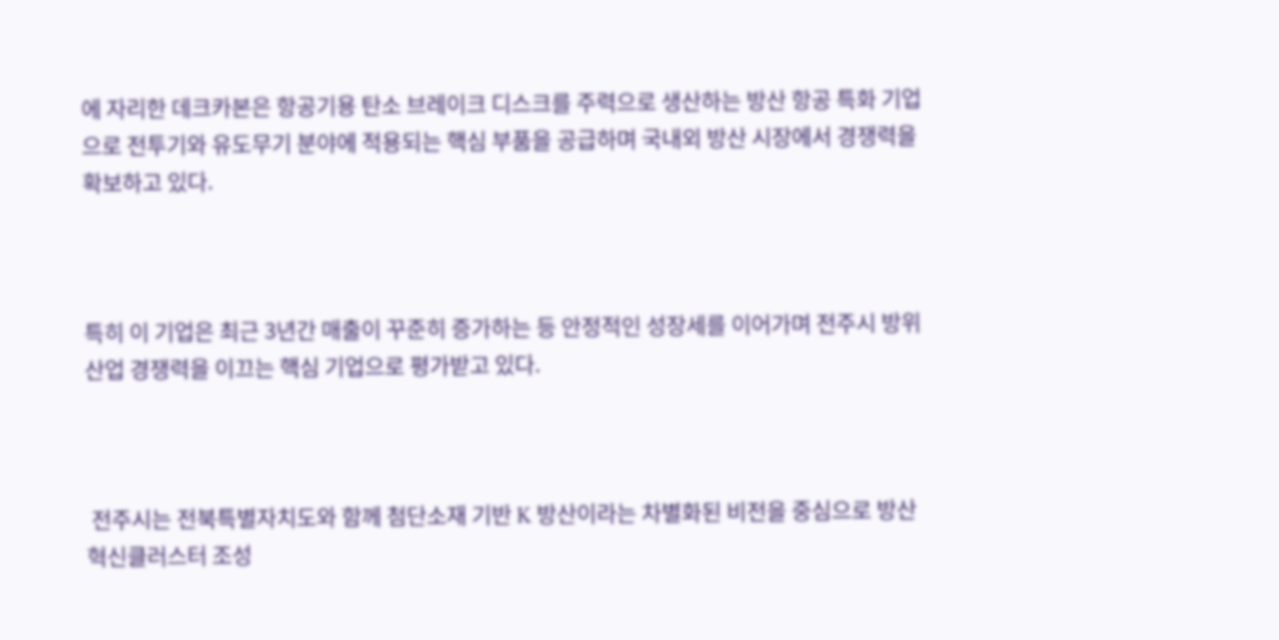에 자리한 데크카본은 항공기용 탄소 브레이크 디스크를 주력으로 생산하는 방산 항공 특화 기업으로 전투기와 유도무기 분야에 적용되는 핵심 부품을 공급하며 국내외 방산 시장에서 경쟁력을 확보하고 있다.



특히 이 기업은 최근 3년간 매출이 꾸준히 증가하는 등 안정적인 성장세를 이어가며 전주시 방위산업 경쟁력을 이끄는 핵심 기업으로 평가받고 있다.



 전주시는 전북특별자치도와 함께 첨단소재 기반 K 방산이라는 차별화된 비전을 중심으로 방산혁신클러스터 조성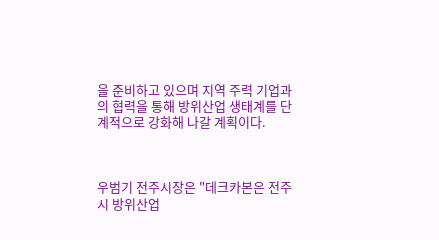을 준비하고 있으며 지역 주력 기업과의 협력을 통해 방위산업 생태계를 단계적으로 강화해 나갈 계획이다.



우범기 전주시장은 "데크카본은 전주시 방위산업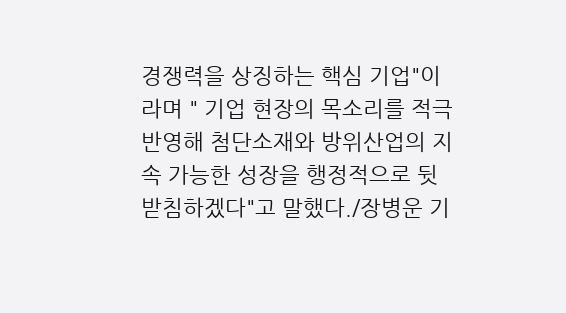경쟁력을 상징하는 핵심 기업"이라며 " 기업 현장의 목소리를 적극 반영해 첨단소재와 방위산업의 지속 가능한 성장을 행정적으로 뒷받침하겠다"고 말했다./장병운 기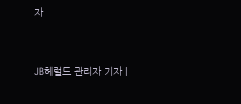자


JB헤럴드 관리자 기자 |